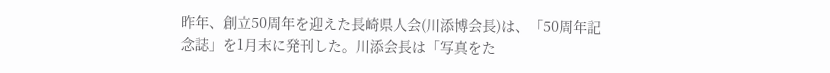昨年、創立50周年を迎えた長崎県人会(川添博会長)は、「50周年記念誌」を1月末に発刊した。川添会長は「写真をた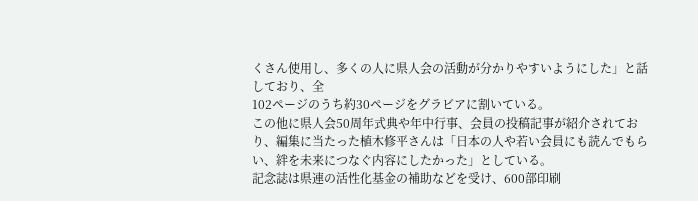くさん使用し、多くの人に県人会の活動が分かりやすいようにした」と話しており、全
102ページのうち約30ページをグラビアに割いている。
この他に県人会50周年式典や年中行事、会員の投稿記事が紹介されており、編集に当たった植木修平さんは「日本の人や若い会員にも読んでもらい、絆を未来につなぐ内容にしたかった」としている。
記念誌は県連の活性化基金の補助などを受け、600部印刷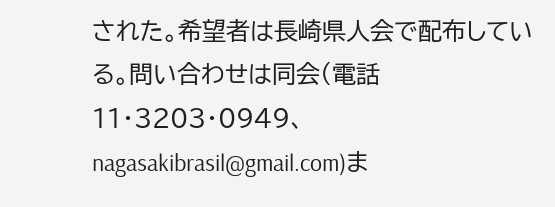された。希望者は長崎県人会で配布している。問い合わせは同会(電話11・3203・0949、nagasakibrasil@gmail.com)ま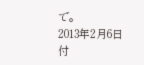で。
2013年2月6日付